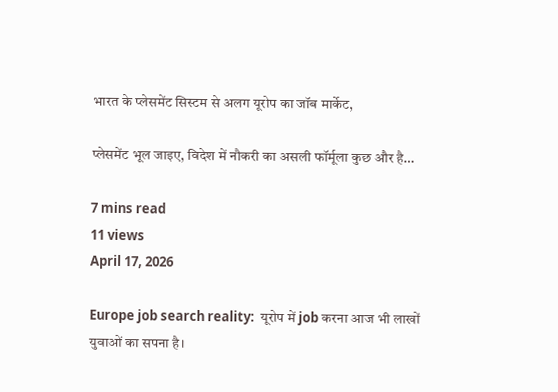भारत के प्लेसमेंट सिस्टम से अलग यूरोप का जॉब मार्केट,

प्लेसमेंट भूल जाइए, विदेश में नौकरी का असली फॉर्मूला कुछ और है…

7 mins read
11 views
April 17, 2026

Europe job search reality:  यूरोप में job करना आज भी लाखों युवाओं का सपना है।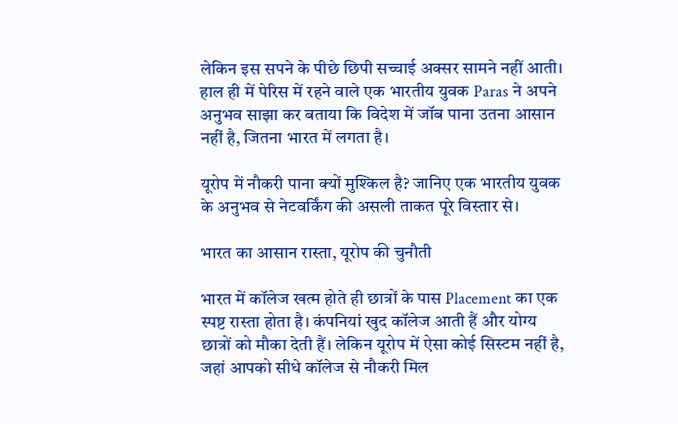लेकिन इस सपने के पीछे छिपी सच्चाई अक्सर सामने नहीं आती। हाल ही में पेरिस में रहने वाले एक भारतीय युवक Paras ने अपने अनुभव साझा कर बताया कि विदेश में जॉब पाना उतना आसान नहीं है, जितना भारत में लगता है।

यूरोप में नौकरी पाना क्यों मुश्किल है? जानिए एक भारतीय युवक के अनुभव से नेटवर्किंग की असली ताकत पूरे विस्तार से।

भारत का आसान रास्ता, यूरोप की चुनौती

भारत में कॉलेज खत्म होते ही छात्रों के पास Placement का एक स्पष्ट रास्ता होता है। कंपनियां खुद कॉलेज आती हैं और योग्य  छात्रों को मौका देती हैं। लेकिन यूरोप में ऐसा कोई सिस्टम नहीं है, जहां आपको सीधे कॉलेज से नौकरी मिल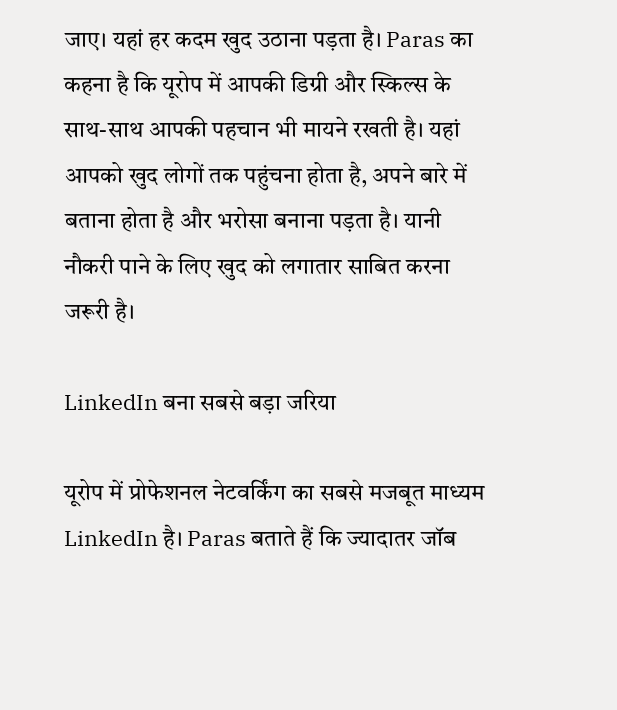जाए। यहां हर कदम खुद उठाना पड़ता है। Paras का कहना है कि यूरोप में आपकी डिग्री और स्किल्स के साथ-साथ आपकी पहचान भी मायने रखती है। यहां आपको खुद लोगों तक पहुंचना होता है, अपने बारे में बताना होता है और भरोसा बनाना पड़ता है। यानी नौकरी पाने के लिए खुद को लगातार साबित करना जरूरी है।

LinkedIn बना सबसे बड़ा जरिया

यूरोप में प्रोफेशनल नेटवर्किंग का सबसे मजबूत माध्यम LinkedIn है। Paras बताते हैं कि ज्यादातर जॉब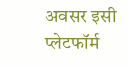अवसर इसी प्लेटफॉर्म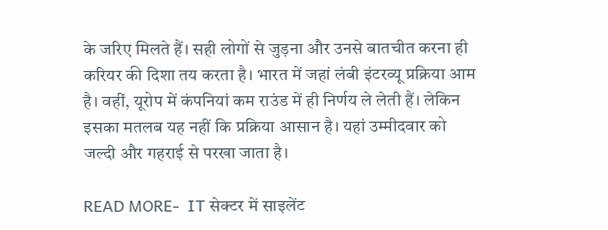के जरिए मिलते हैं। सही लोगों से जुड़ना और उनसे बातचीत करना ही करियर की दिशा तय करता है। भारत में जहां लंबी इंटरव्यू प्रक्रिया आम है। वहीं, यूरोप में कंपनियां कम राउंड में ही निर्णय ले लेती हैं। लेकिन इसका मतलब यह नहीं कि प्रक्रिया आसान है। यहां उम्मीदवार को जल्दी और गहराई से परखा जाता है।

READ MORE-  IT सेक्टर में साइलेंट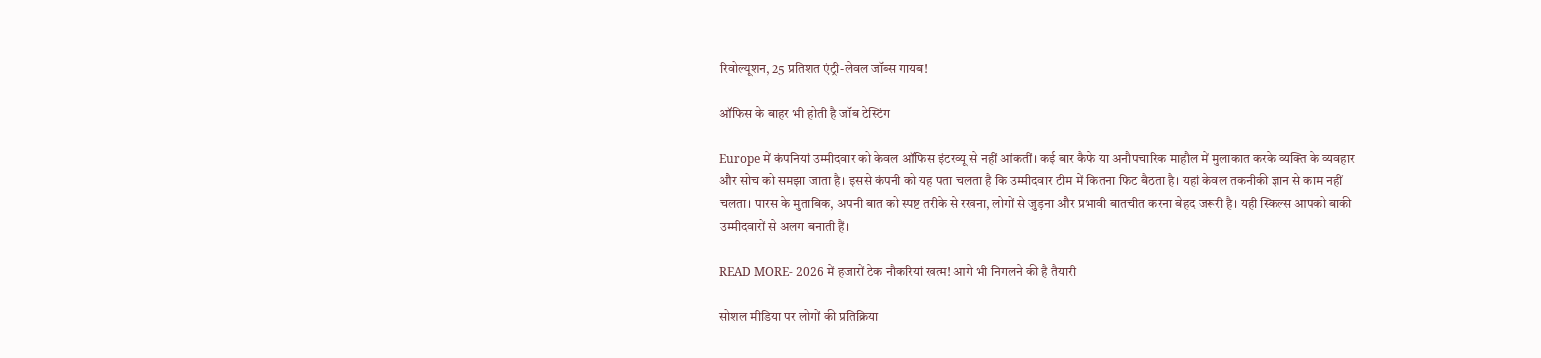रिवोल्यूशन, 25 प्रतिशत एंट्री-लेवल जॉब्स गायब!

ऑफिस के बाहर भी होती है जॉब टेस्टिंग

Europe में कंपनियां उम्मीदवार को केवल ऑफिस इंटरव्यू से नहीं आंकतीं। कई बार कैफे या अनौपचारिक माहौल में मुलाकात करके व्यक्ति के व्यवहार और सोच को समझा जाता है। इससे कंपनी को यह पता चलता है कि उम्मीदवार टीम में कितना फिट बैठता है। यहां केवल तकनीकी ज्ञान से काम नहीं चलता। पारस के मुताबिक, अपनी बात को स्पष्ट तरीके से रखना, लोगों से जुड़ना और प्रभावी बातचीत करना बेहद जरूरी है। यही स्किल्स आपको बाकी उम्मीदवारों से अलग बनाती हैं।

READ MORE- 2026 में हजारों टेक नौकरियां खत्म! आगे भी निगलने की है तैयारी

सोशल मीडिया पर लोगों की प्रतिक्रिया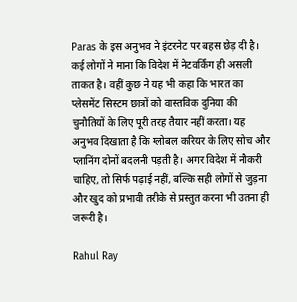Paras के इस अनुभव ने इंटरनेट पर बहस छेड़ दी है। कई लोगों ने माना कि विदेश में नेटवर्किंग ही असली ताकत है। वहीं कुछ ने यह भी कहा कि भारत का प्लेसमेंट सिस्टम छात्रों को वास्तविक दुनिया की चुनौतियों के लिए पूरी तरह तैयार नहीं करता। यह अनुभव दिखाता है कि ग्लोबल करियर के लिए सोच और प्लानिंग दोनों बदलनी पड़ती है। अगर विदेश में नौकरी चाहिए, तो सिर्फ पढ़ाई नहीं, बल्कि सही लोगों से जुड़ना और खुद को प्रभावी तरीके से प्रस्तुत करना भी उतना ही जरूरी है।

Rahul Ray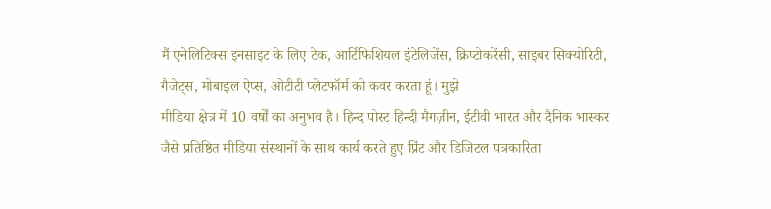मैं एनेलिटिक्स इनसाइट के लिए टेक, आर्टिफिशियल इंटेलिजेंस, क्रिप्टोकरेंसी, साइबर सिक्योरिटी, गैजेट्स, मोबाइल ऐप्स, ओटीटी प्लेटफॉर्म को कवर करता हूं। मुझे
मीडिया क्षेत्र में 10 वर्षों का अनुभव है। हिन्द पोस्ट हिन्दी मैगज़ीन, ईटीवी भारत और दैनिक भास्कर जैसे प्रतिष्ठित मीडिया संस्थानों के साथ कार्य करते हुए प्रिंट और डिजिटल पत्रकारिता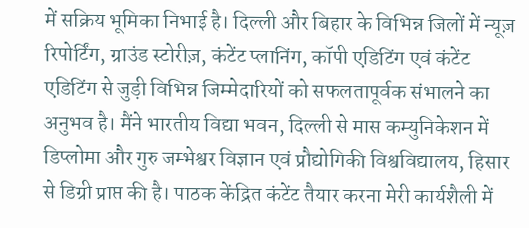में सक्रिय भूमिका निभाई है। दिल्ली और बिहार के विभिन्न जिलों में न्यूज़ रिपोर्टिंग, ग्राउंड स्टोरीज़, कंटेंट प्लानिंग, कॉपी एडिटिंग एवं कंटेंट एडिटिंग से जुड़ी विभिन्न जिम्मेदारियों को सफलतापूर्वक संभालने का अनुभव है। मैंने भारतीय विद्या भवन, दिल्ली से मास कम्युनिकेशन में डिप्लोमा और गुरु जम्भेश्वर विज्ञान एवं प्रौद्योगिकी विश्वविद्यालय, हिसार से डिग्री प्राप्त की है। पाठक केंद्रित कंटेंट तैयार करना मेरी कार्यशैली में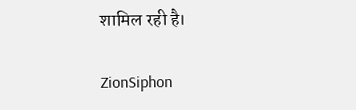शामिल रही है।

ZionSiphon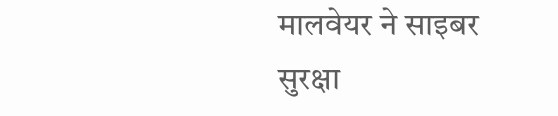मालवेयर ने साइबर सुरक्षा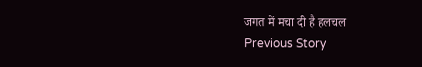जगत में मचा दी है हलचल
Previous Story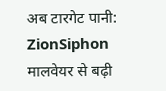अब टारगेट पानी: ZionSiphon मालवेयर से बढ़ी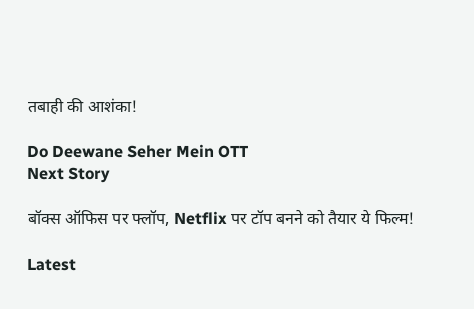तबाही की आशंका!

Do Deewane Seher Mein OTT
Next Story

बॉक्स ऑफिस पर फ्लॉप, Netflix पर टॉप बनने को तैयार ये फिल्म!

Latest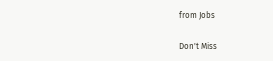from Jobs

Don't Miss